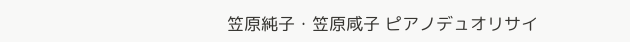笠原純子・笠原咸子 ピアノデュオリサイ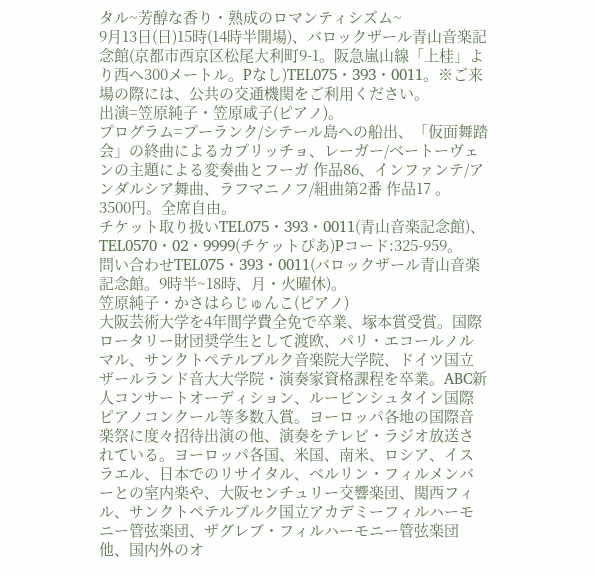タル~芳醇な香り・熟成のロマンティシズム~
9月13日(日)15時(14時半開場)、バロックザール青山音楽記念館(京都市西京区松尾大利町9-1。阪急嵐山線「上桂」より西へ300メートル。Pなし)TEL075・393・0011。※ご来場の際には、公共の交通機関をご利用ください。
出演=笠原純子・笠原咸子(ピアノ)。
プログラム=プーランク/シテール島への船出、「仮面舞踏会」の終曲によるカプリッチョ、レーガー/ベートーヴェンの主題による変奏曲とフーガ 作品86、インファンテ/アンダルシア舞曲、ラフマニノフ/組曲第2番 作品17 。
3500円。全席自由。
チケット取り扱いTEL075・393・0011(青山音楽記念館)、TEL0570・02・9999(チケットぴあ)Pコード:325-959。
問い合わせTEL075・393・0011(バロックザール青山音楽記念館。9時半~18時、月・火曜休)。
笠原純子・かさはらじゅんこ(ピアノ)
大阪芸術大学を4年間学費全免で卒業、塚本賞受賞。国際ロータリー財団奨学生として渡欧、パリ・エコールノルマル、サンクトぺテルブルク音楽院大学院、ドイツ国立ザールランド音大大学院・演奏家資格課程を卒業。ABC新人コンサートオーディション、ルービンシュタイン国際ピアノコンクール等多数入賞。ヨーロッパ各地の国際音楽祭に度々招待出演の他、演奏をテレビ・ラジオ放送されている。ヨーロッパ各国、米国、南米、ロシア、イスラエル、日本でのリサイタル、ベルリン・フィルメンバーとの室内楽や、大阪センチュリー交響楽団、関西フィル、サンクトペテルブルク国立アカデミーフィルハーモニー管弦楽団、ザグレブ・フィルハーモニー管弦楽団他、国内外のオ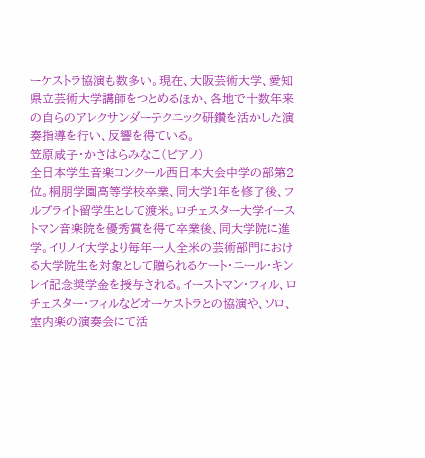ーケストラ協演も数多い。現在、大阪芸術大学、愛知県立芸術大学講師をつとめるほか、各地で十数年来の自らのアレクサンダーテクニック研鑽を活かした演奏指導を行い、反響を得ている。
笠原咸子・かさはらみなこ(ピアノ)
全日本学生音楽コンクール西日本大会中学の部第2位。桐朋学園高等学校卒業、同大学1年を修了後、フルブライト留学生として渡米。ロチェスター大学イーストマン音楽院を優秀賞を得て卒業後、同大学院に進学。イリノイ大学より毎年一人全米の芸術部門における大学院生を対象として贈られるケート・ニール・キンレイ記念奨学金を授与される。イーストマン・フィル、ロチェスター・フィルなどオーケストラとの協演や、ソロ、室内楽の演奏会にて活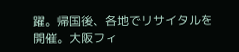躍。帰国後、各地でリサイタルを開催。大阪フィ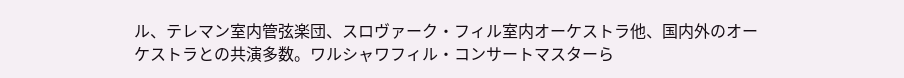ル、テレマン室内管弦楽団、スロヴァーク・フィル室内オーケストラ他、国内外のオーケストラとの共演多数。ワルシャワフィル・コンサートマスターら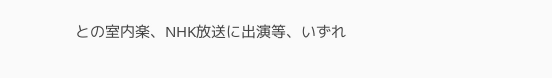との室内楽、NHK放送に出演等、いずれ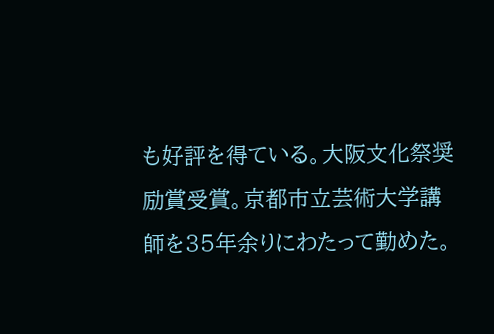も好評を得ている。大阪文化祭奨励賞受賞。京都市立芸術大学講師を35年余りにわたって勤めた。